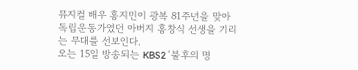뮤지컬 배우 홍지민이 광복 81주년을 맞아 독립운동가였던 아버지 홍창식 선생을 기리는 무대를 선보인다.
오는 15일 방송되는 KBS2 ‘불후의 명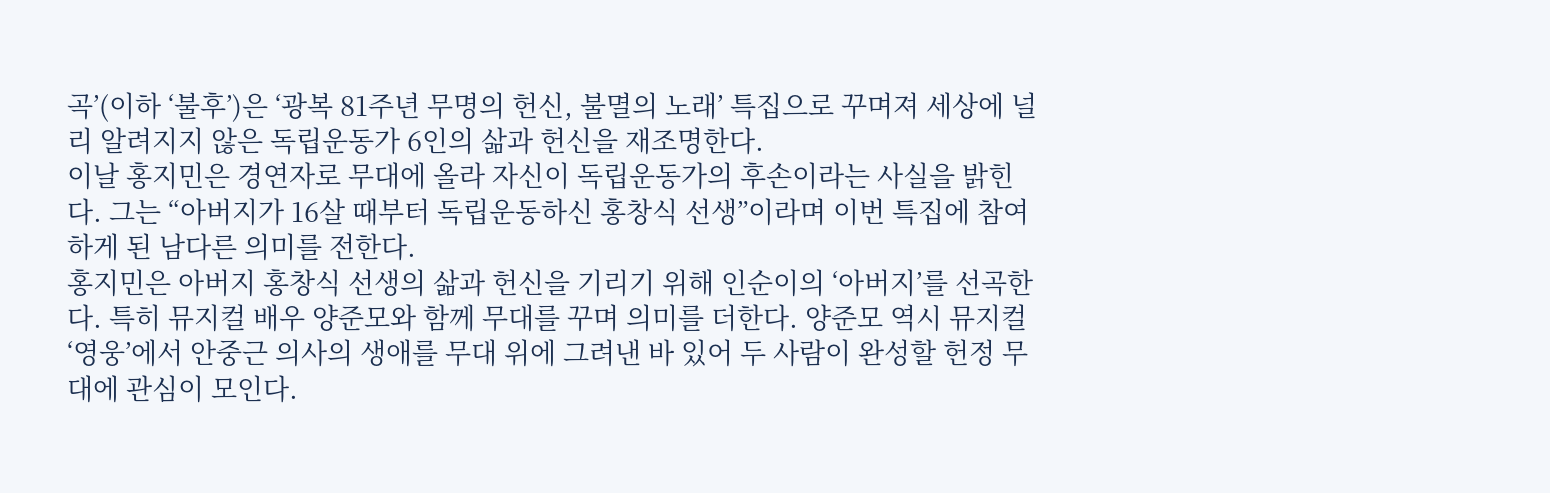곡’(이하 ‘불후’)은 ‘광복 81주년 무명의 헌신, 불멸의 노래’ 특집으로 꾸며져 세상에 널리 알려지지 않은 독립운동가 6인의 삶과 헌신을 재조명한다.
이날 홍지민은 경연자로 무대에 올라 자신이 독립운동가의 후손이라는 사실을 밝힌다. 그는 “아버지가 16살 때부터 독립운동하신 홍창식 선생”이라며 이번 특집에 참여하게 된 남다른 의미를 전한다.
홍지민은 아버지 홍창식 선생의 삶과 헌신을 기리기 위해 인순이의 ‘아버지’를 선곡한다. 특히 뮤지컬 배우 양준모와 함께 무대를 꾸며 의미를 더한다. 양준모 역시 뮤지컬 ‘영웅’에서 안중근 의사의 생애를 무대 위에 그려낸 바 있어 두 사람이 완성할 헌정 무대에 관심이 모인다.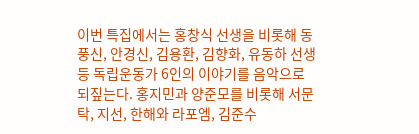이번 특집에서는 홍창식 선생을 비롯해 동풍신, 안경신, 김용환, 김향화, 유동하 선생 등 독립운동가 6인의 이야기를 음악으로 되짚는다. 홍지민과 양준모를 비롯해 서문탁, 지선, 한해와 라포엠, 김준수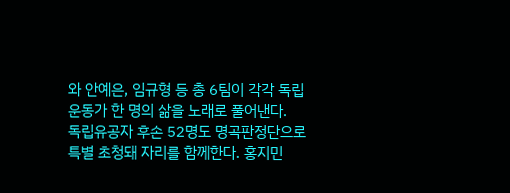와 안예은, 임규형 등 총 6팀이 각각 독립운동가 한 명의 삶을 노래로 풀어낸다.
독립유공자 후손 52명도 명곡판정단으로 특별 초청돼 자리를 함께한다. 홍지민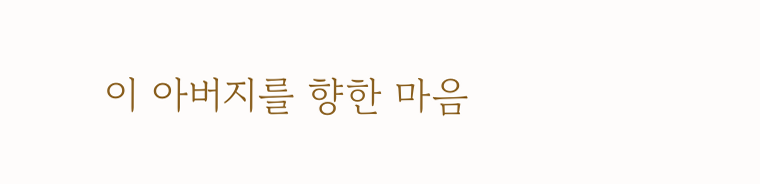이 아버지를 향한 마음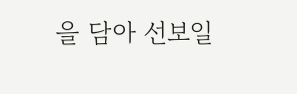을 담아 선보일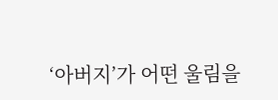‘아버지’가 어떤 울림을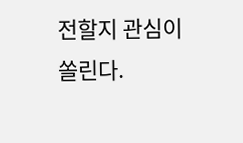전할지 관심이 쏠린다.